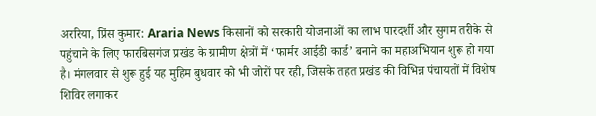अररिया, प्रिंस कुमार: Araria News किसानों को सरकारी योजनाओं का लाभ पारदर्शी और सुगम तरीके से पहुंचाने के लिए फारबिसगंज प्रखंड के ग्रामीण क्षेत्रों में ‘फार्मर आईडी कार्ड’ बनाने का महाअभियान शुरू हो गया है। मंगलवार से शुरू हुई यह मुहिम बुधवार को भी जोरों पर रही, जिसके तहत प्रखंड की विभिन्न पंचायतों में विशेष शिविर लगाकर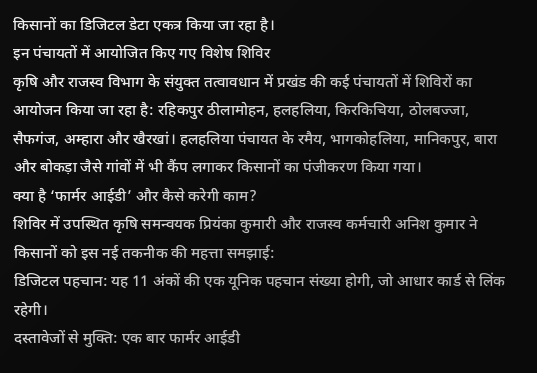किसानों का डिजिटल डेटा एकत्र किया जा रहा है।
इन पंचायतों में आयोजित किए गए विशेष शिविर
कृषि और राजस्व विभाग के संयुक्त तत्वावधान में प्रखंड की कई पंचायतों में शिविरों का आयोजन किया जा रहा है: रहिकपुर ठीलामोहन, हलहलिया, किरकिचिया, ठोलबज्जा, सैफगंज, अम्हारा और खैरखां। हलहलिया पंचायत के रमैय, भागकोहलिया, मानिकपुर, बारा और बोकड़ा जैसे गांवों में भी कैंप लगाकर किसानों का पंजीकरण किया गया।
क्या है ‘फार्मर आईडी’ और कैसे करेगी काम?
शिविर में उपस्थित कृषि समन्वयक प्रियंका कुमारी और राजस्व कर्मचारी अनिश कुमार ने किसानों को इस नई तकनीक की महत्ता समझाई:
डिजिटल पहचान: यह 11 अंकों की एक यूनिक पहचान संख्या होगी, जो आधार कार्ड से लिंक रहेगी।
दस्तावेजों से मुक्ति: एक बार फार्मर आईडी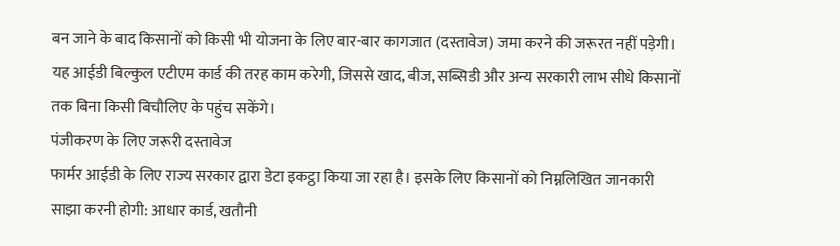बन जाने के बाद किसानों को किसी भी योजना के लिए बार-बार कागजात (दस्तावेज) जमा करने की जरूरत नहीं पड़ेगी। यह आईडी बिल्कुल एटीएम कार्ड की तरह काम करेगी, जिससे खाद, बीज, सब्सिडी और अन्य सरकारी लाभ सीधे किसानों तक बिना किसी बिचौलिए के पहुंच सकेंगे।
पंजीकरण के लिए जरूरी दस्तावेज
फार्मर आईडी के लिए राज्य सरकार द्वारा डेटा इकट्ठा किया जा रहा है। इसके लिए किसानों को निम्नलिखित जानकारी साझा करनी होगी: आधार कार्ड, खतौनी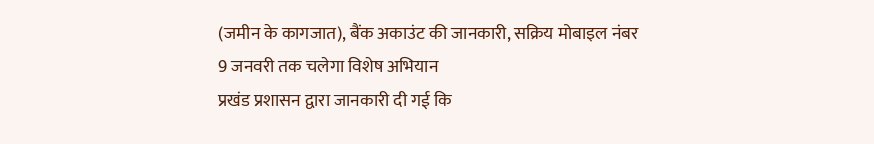(जमीन के कागजात), बैंक अकाउंट की जानकारी, सक्रिय मोबाइल नंबर
9 जनवरी तक चलेगा विशेष अभियान
प्रखंड प्रशासन द्वारा जानकारी दी गई कि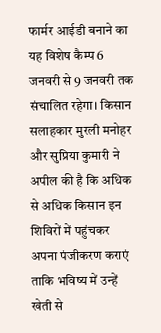फार्मर आईडी बनाने का यह विशेष कैम्प 6 जनवरी से 9 जनवरी तक संचालित रहेगा। किसान सलाहकार मुरली मनोहर और सुप्रिया कुमारी ने अपील की है कि अधिक से अधिक किसान इन शिविरों में पहुंचकर अपना पंजीकरण कराएं ताकि भविष्य में उन्हें खेती से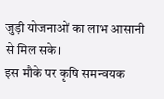जुड़ी योजनाओं का लाभ आसानी से मिल सके।
इस मौके पर कृषि समन्वयक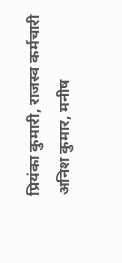प्रियंका कुमारी, राजस्व कर्मचारी अनिश कुमार, मनीष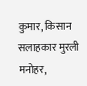कुमार, किसान सलाहकार मुरली मनोहर,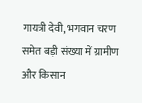गायत्री देवी, भगवान चरण समेत बड़ी संख्या में ग्रामीण और किसान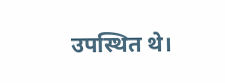उपस्थित थे।